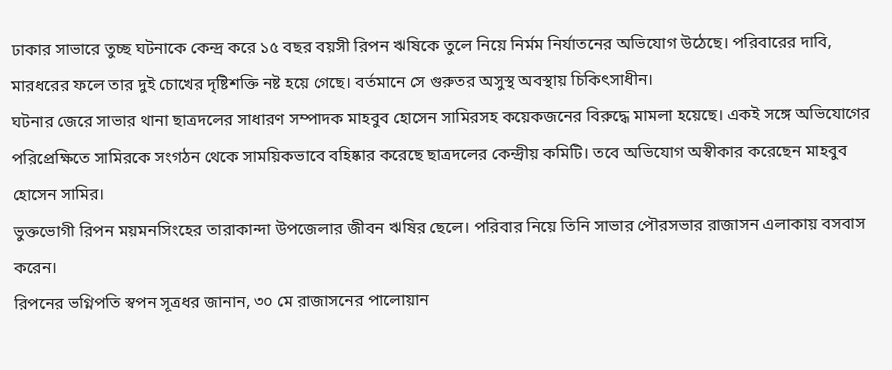ঢাকার সাভারে তুচ্ছ ঘটনাকে কেন্দ্র করে ১৫ বছর বয়সী রিপন ঋষিকে তুলে নিয়ে নির্মম নির্যাতনের অভিযোগ উঠেছে। পরিবারের দাবি, মারধরের ফলে তার দুই চোখের দৃষ্টিশক্তি নষ্ট হয়ে গেছে। বর্তমানে সে গুরুতর অসুস্থ অবস্থায় চিকিৎসাধীন।
ঘটনার জেরে সাভার থানা ছাত্রদলের সাধারণ সম্পাদক মাহবুব হোসেন সামিরসহ কয়েকজনের বিরুদ্ধে মামলা হয়েছে। একই সঙ্গে অভিযোগের পরিপ্রেক্ষিতে সামিরকে সংগঠন থেকে সাময়িকভাবে বহিষ্কার করেছে ছাত্রদলের কেন্দ্রীয় কমিটি। তবে অভিযোগ অস্বীকার করেছেন মাহবুব হোসেন সামির।
ভুক্তভোগী রিপন ময়মনসিংহের তারাকান্দা উপজেলার জীবন ঋষির ছেলে। পরিবার নিয়ে তিনি সাভার পৌরসভার রাজাসন এলাকায় বসবাস করেন।
রিপনের ভগ্নিপতি স্বপন সূত্রধর জানান, ৩০ মে রাজাসনের পালোয়ান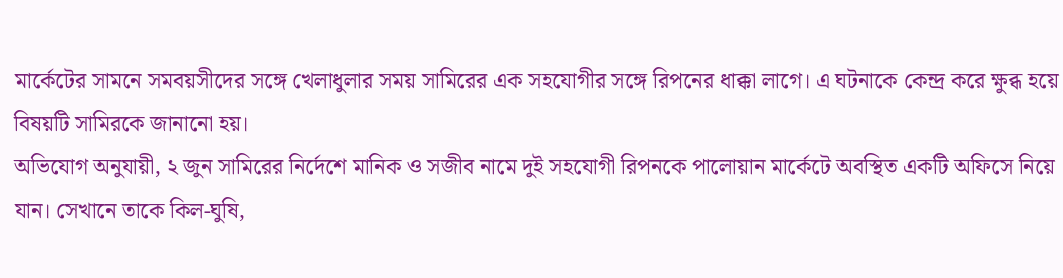মার্কেটের সামনে সমবয়সীদের সঙ্গে খেলাধুলার সময় সামিরের এক সহযোগীর সঙ্গে রিপনের ধাক্কা লাগে। এ ঘটনাকে কেন্দ্র করে ক্ষুব্ধ হয়ে বিষয়টি সামিরকে জানানো হয়।
অভিযোগ অনুযায়ী, ২ জুন সামিরের নির্দেশে মানিক ও সজীব নামে দুই সহযোগী রিপনকে পালোয়ান মার্কেটে অবস্থিত একটি অফিসে নিয়ে যান। সেখানে তাকে কিল-ঘুষি,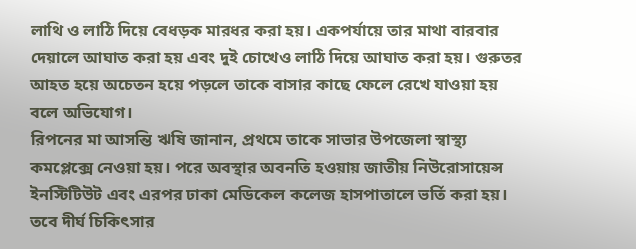লাথি ও লাঠি দিয়ে বেধড়ক মারধর করা হয়। একপর্যায়ে তার মাথা বারবার দেয়ালে আঘাত করা হয় এবং দুই চোখেও লাঠি দিয়ে আঘাত করা হয়। গুরুতর আহত হয়ে অচেতন হয়ে পড়লে তাকে বাসার কাছে ফেলে রেখে যাওয়া হয় বলে অভিযোগ।
রিপনের মা আসন্তি ঋষি জানান, প্রথমে তাকে সাভার উপজেলা স্বাস্থ্য কমপ্লেক্সে নেওয়া হয়। পরে অবস্থার অবনতি হওয়ায় জাতীয় নিউরোসায়েন্স ইনস্টিটিউট এবং এরপর ঢাকা মেডিকেল কলেজ হাসপাতালে ভর্তি করা হয়। তবে দীর্ঘ চিকিৎসার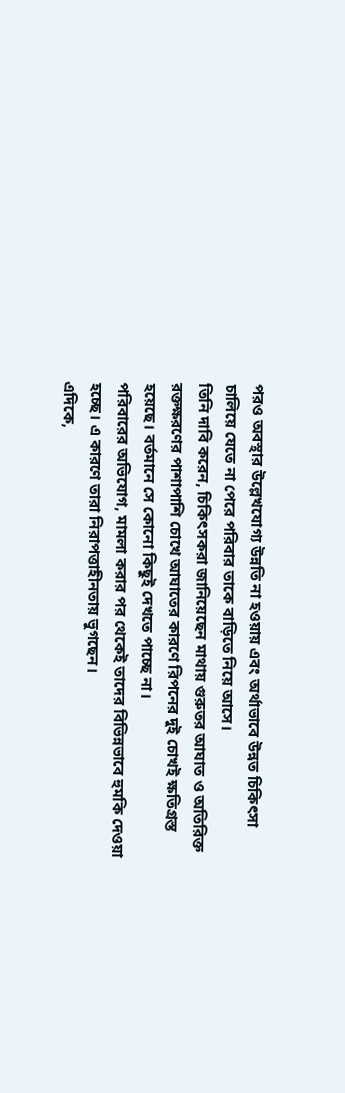পরও অবস্থার উল্লেখযোগ্য উন্নতি না হওয়ায় এবং অর্থাভাবে উন্নত চিকিৎসা চালিয়ে যেতে না পেরে পরিবার তাকে বাড়িতে নিয়ে আসে।
তিনি দাবি করেন, চিকিৎসকরা জানিয়েছেন মাথায় গুরুতর আঘাত ও অতিরিক্ত রক্তক্ষরণের পাশাপাশি চোখে আঘাতের কারণে রিপনের দুই চোখই ক্ষতিগ্রস্ত হয়েছে। বর্তমানে সে কোনো কিছুই দেখতে পাচ্ছে না।
পরিবারের অভিযোগ, মামলা করার পর থেকেই তাদের বিভিন্নভাবে হুমকি দেওয়া হচ্ছে। এ কারণে তারা নিরাপত্তাহীনতায় ভুগছেন।
এদিকে,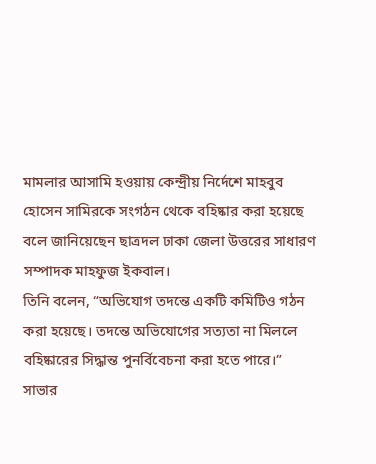মামলার আসামি হওয়ায় কেন্দ্রীয় নির্দেশে মাহবুব হোসেন সামিরকে সংগঠন থেকে বহিষ্কার করা হয়েছে বলে জানিয়েছেন ছাত্রদল ঢাকা জেলা উত্তরের সাধারণ সম্পাদক মাহফুজ ইকবাল।
তিনি বলেন, “অভিযোগ তদন্তে একটি কমিটিও গঠন করা হয়েছে। তদন্তে অভিযোগের সত্যতা না মিললে বহিষ্কারের সিদ্ধান্ত পুনর্বিবেচনা করা হতে পারে।”
সাভার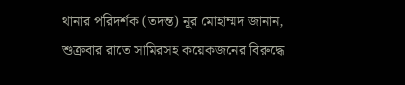থানার পরিদর্শক (তদন্ত) নূর মোহাম্মদ জানান, শুক্রবার রাতে সামিরসহ কয়েকজনের বিরুদ্ধে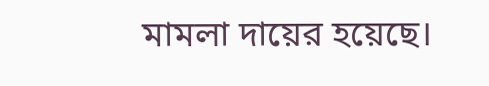মামলা দায়ের হয়েছে।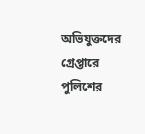অভিযুক্তদের গ্রেপ্তারে পুলিশের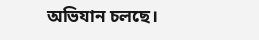অভিযান চলছে।